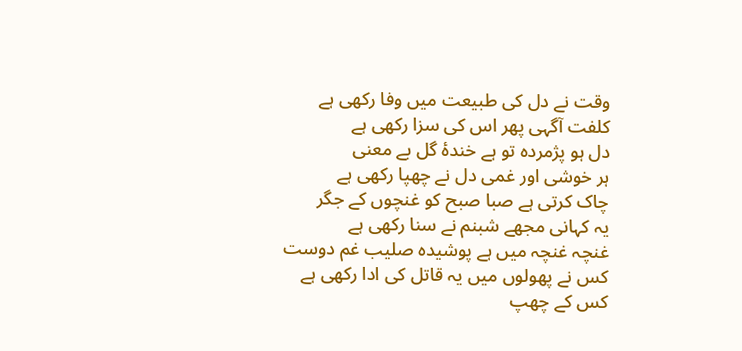وقت نے دل کی طبیعت میں وفا رکھی ہے
کلفت آگہی پھر اس کی سزا رکھی ہے
دل ہو پژمردہ تو ہے خندۂ گل بے معنی
ہر خوشی اور غمی دل نے چھپا رکھی ہے
چاک کرتی ہے صبا صبح کو غنچوں کے جگر
یہ کہانی مجھے شبنم نے سنا رکھی ہے
غنچہ غنچہ میں ہے پوشیدہ صلیب غم دوست
کس نے پھولوں میں یہ قاتل کی ادا رکھی ہے
کس کے چھپ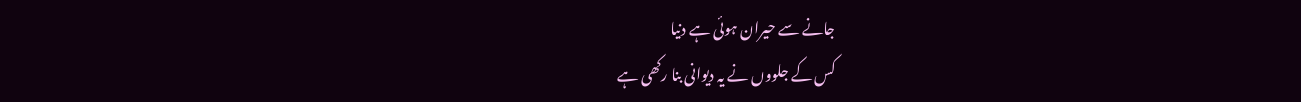جانے سے حیران ہوئی ہے دنیا
کس کے جلووں نے یہ دیوانی بنا رکھی ہے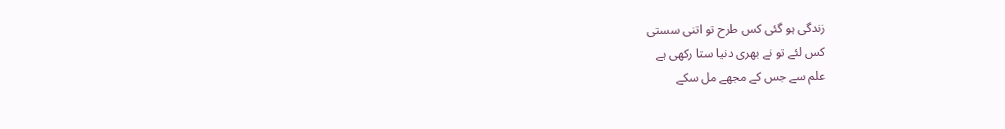زندگی ہو گئی کس طرح تو اتنی سستی
کس لئے تو نے بھری دنیا ستا رکھی ہے
علم سے جس کے مجھے مل سکے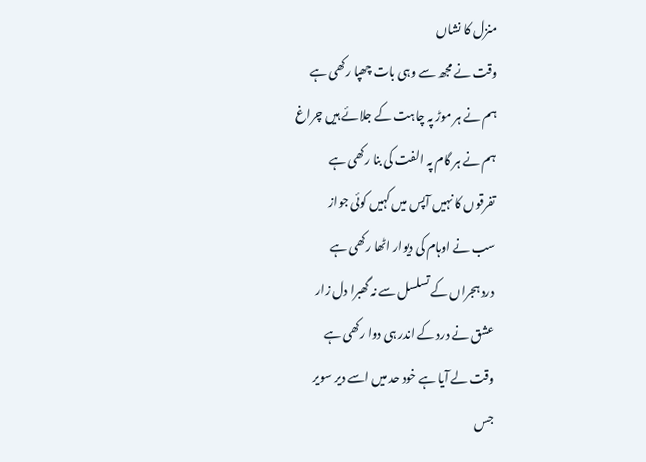منزل کا نشاں
وقت نے مجھ سے وہی بات چھپا رکھی ہے
ہم نے ہر موڑ پہ چاہت کے جلائے ہیں چراغ
ہم نے ہر گام پہ الفت کی بنا رکھی ہے
تفرقوں کا نہیں آپس میں کہیں کوئی جواز
سب نے اوہام کی دیوار اٹھا رکھی ہے
درد ہجراں کے تسلسل سے نہ گھبرا دل زار
عشق نے درد کے اندر ہی دوا رکھی ہے
وقت لے آیا ہے خود حد میں اسے دیر سویر
جس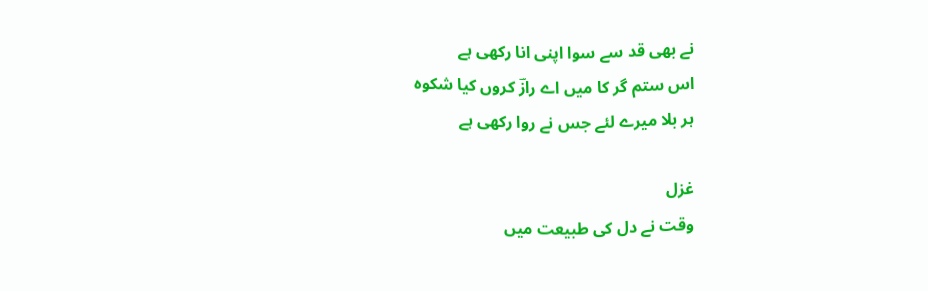نے بھی قد سے سوا اپنی انا رکھی ہے
اس ستم گر کا میں اے رازؔ کروں کیا شکوہ
ہر بلا میرے لئے جس نے روا رکھی ہے

غزل
وقت نے دل کی طبیعت میں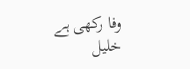وفا رکھی ہے
خلیل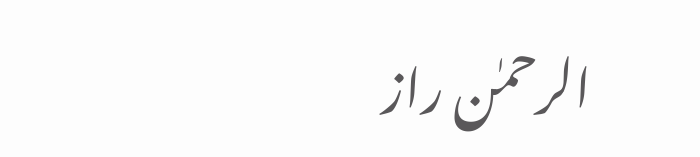الرحمٰن راز